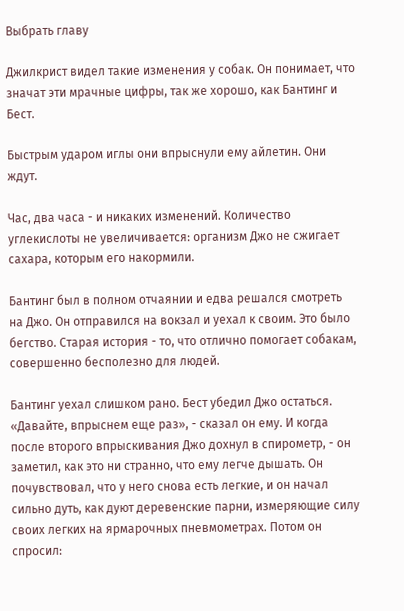Выбрать главу

Джилкрист видел такие изменения у собак. Он понимает, что значат эти мрачные цифры, так же хорошо, как Бантинг и Бест.

Быстрым ударом иглы они впрыснули ему айлетин. Они ждут.

Час, два часа - и никаких изменений. Количество углекислоты не увеличивается: организм Джо не сжигает сахара, которым его накормили.

Бантинг был в полном отчаянии и едва решался смотреть на Джо. Он отправился на вокзал и уехал к своим. Это было бегство. Старая история - то, что отлично помогает собакам, совершенно бесполезно для людей.

Бантинг уехал слишком рано. Бест убедил Джо остаться. «Давайте, впрыснем еще раз», - сказал он ему. И когда после второго впрыскивания Джо дохнул в спирометр, - он заметил, как это ни странно, что ему легче дышать. Он почувствовал, что у него снова есть легкие, и он начал сильно дуть, как дуют деревенские парни, измеряющие силу своих легких на ярмарочных пневмометрах. Потом он спросил: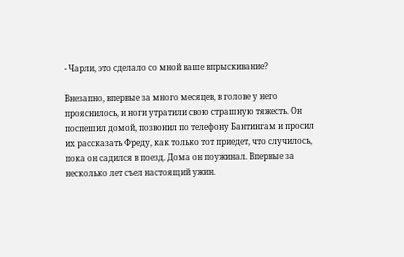- Чарли, это сделало со мной ваше впрыскивание?

Внезапно, впервые за много месяцев, в голове у него прояснилось, и ноги утратили свою страшную тяжесть. Он поспешил домой, позвонил по телефону Бантингам и просил их рассказать Фреду, как только тот приедет, что случилось, пока он садился в поезд. Дома он поужинал. Впервые за несколько лет съел настоящий ужин.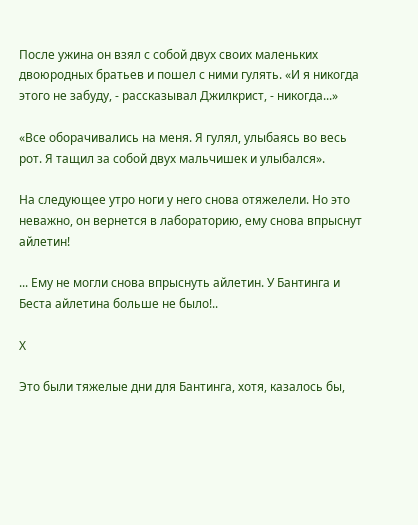После ужина он взял с собой двух своих маленьких двоюродных братьев и пошел с ними гулять. «И я никогда этого не забуду, - рассказывал Джилкрист, - никогда...»

«Все оборачивались на меня. Я гулял, улыбаясь во весь рот. Я тащил за собой двух мальчишек и улыбался».

На следующее утро ноги у него снова отяжелели. Но это неважно, он вернется в лабораторию, ему снова впрыснут айлетин!

... Ему не могли снова впрыснуть айлетин. У Бантинга и Беста айлетина больше не было!..

Х

Это были тяжелые дни для Бантинга, хотя, казалось бы,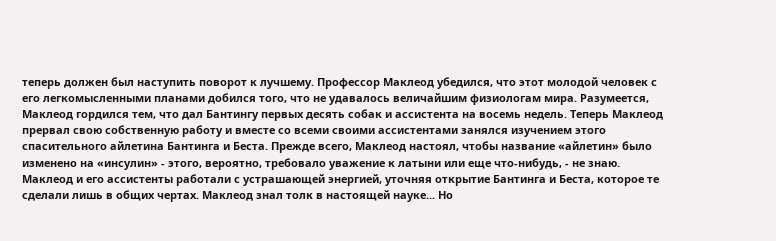теперь должен был наступить поворот к лучшему. Профессор Маклеод убедился, что этот молодой человек с его легкомысленными планами добился того, что не удавалось величайшим физиологам мира. Разумеется, Маклеод гордился тем, что дал Бантингу первых десять собак и ассистента на восемь недель. Теперь Маклеод прервал свою собственную работу и вместе со всеми своими ассистентами занялся изучением этого спасительного айлетина Бантинга и Беста. Прежде всего, Маклеод настоял, чтобы название «айлетин» было изменено на «инсулин» - этого, вероятно, требовало уважение к латыни или еще что-нибудь, - не знаю. Маклеод и его ассистенты работали с устрашающей энергией, уточняя открытие Бантинга и Беста, которое те сделали лишь в общих чертах. Маклеод знал толк в настоящей науке... Но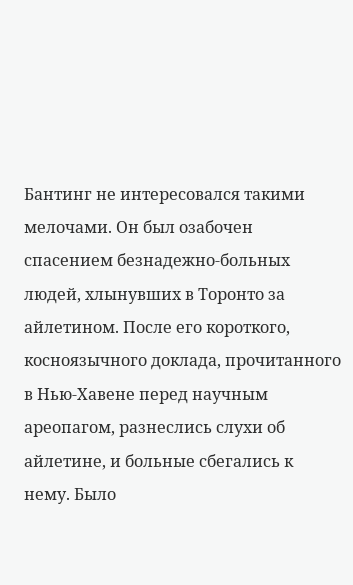Бантинг не интересовался такими мелочами. Он был озабочен спасением безнадежно-больных людей, хлынувших в Торонто за айлетином. После его короткого, косноязычного доклада, прочитанного в Нью-Хавене перед научным ареопагом, разнеслись слухи об айлетине, и больные сбегались к нему. Было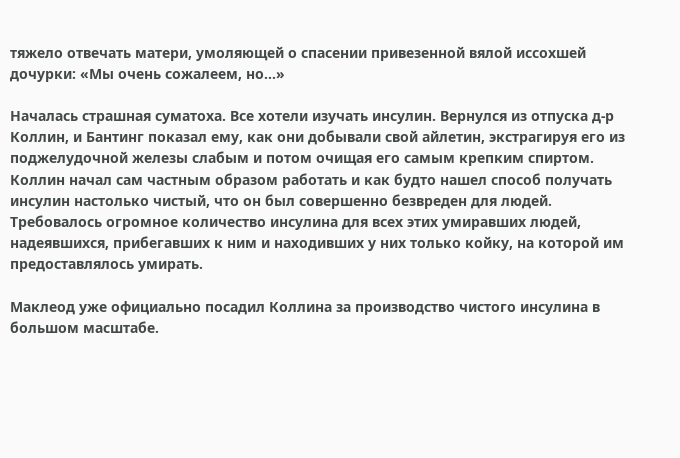тяжело отвечать матери, умоляющей о спасении привезенной вялой иссохшей дочурки: «Мы очень сожалеем, но...»

Началась страшная суматоха. Все хотели изучать инсулин. Вернулся из отпуска д-р Коллин, и Бантинг показал ему, как они добывали свой айлетин, экстрагируя его из поджелудочной железы слабым и потом очищая его самым крепким спиртом. Коллин начал сам частным образом работать и как будто нашел способ получать инсулин настолько чистый, что он был совершенно безвреден для людей. Требовалось огромное количество инсулина для всех этих умиравших людей, надеявшихся, прибегавших к ним и находивших у них только койку, на которой им предоставлялось умирать.

Маклеод уже официально посадил Коллина за производство чистого инсулина в большом масштабе.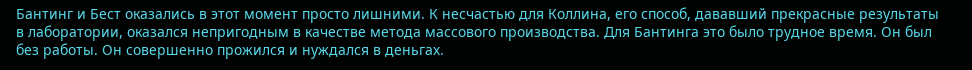Бантинг и Бест оказались в этот момент просто лишними. К несчастью для Коллина, его способ, дававший прекрасные результаты в лаборатории, оказался непригодным в качестве метода массового производства. Для Бантинга это было трудное время. Он был без работы. Он совершенно прожился и нуждался в деньгах.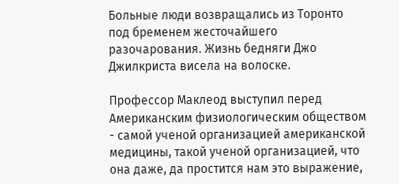Больные люди возвращались из Торонто под бременем жесточайшего разочарования. Жизнь бедняги Джо Джилкриста висела на волоске.

Профессор Маклеод выступил перед Американским физиологическим обществом - самой ученой организацией американской медицины, такой ученой организацией, что она даже, да простится нам это выражение,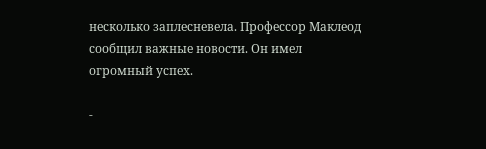несколько заплесневела. Профессор Маклеод сообщил важные новости. Он имел огромный успех.

-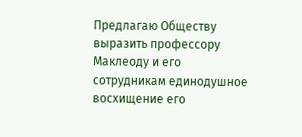Предлагаю Обществу выразить профессору Маклеоду и его сотрудникам единодушное восхищение его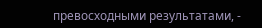превосходными результатами, -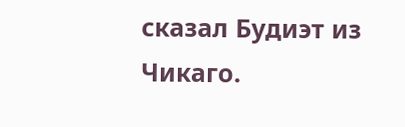сказал Будиэт из Чикаго.